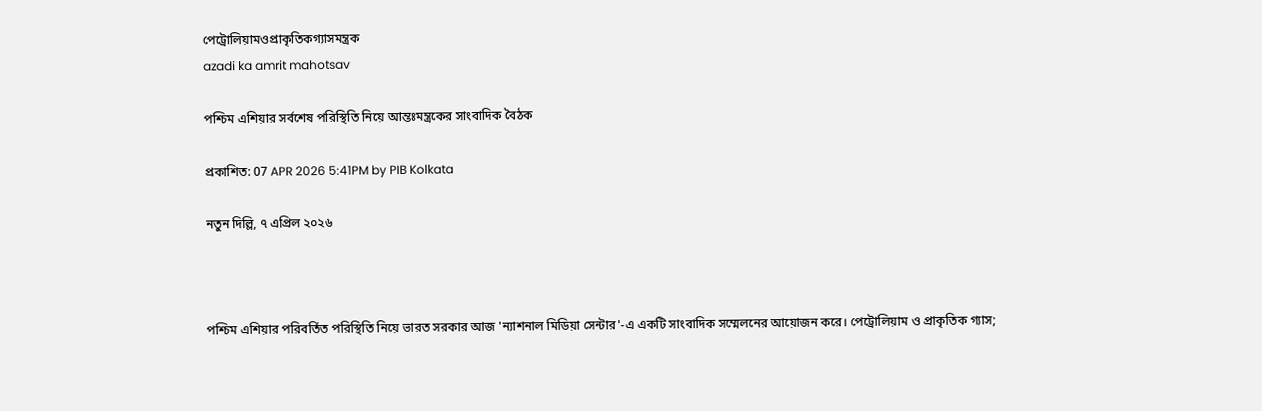পেট্রোলিয়ামওপ্রাকৃতিকগ্যাসমন্ত্রক
azadi ka amrit mahotsav

পশ্চিম এশিয়ার সর্বশেষ পরিস্থিতি নিয়ে আন্তঃমন্ত্রকের সাংবাদিক বৈঠক

প্রকাশিত: 07 APR 2026 5:41PM by PIB Kolkata

নতুন দিল্লি, ৭ এপ্রিল ২০২৬



পশ্চিম এশিয়ার পরিবর্তিত পরিস্থিতি নিয়ে ভারত সরকার আজ 'ন্যাশনাল মিডিয়া সেন্টার'-এ একটি সাংবাদিক সম্মেলনের আয়োজন করে। পেট্রোলিয়াম ও প্রাকৃতিক গ্যাস;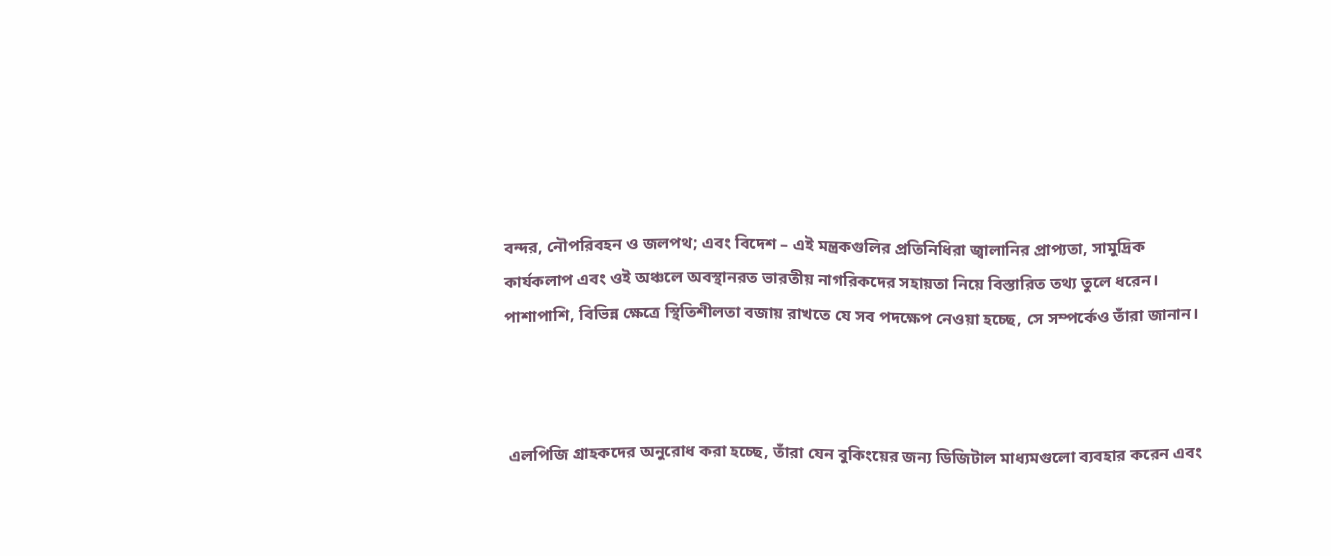বন্দর, নৌপরিবহন ও জলপথ; এবং বিদেশ – এই মন্ত্রকগুলির প্রতিনিধিরা জ্বালানির প্রাপ্যতা, সামুদ্রিক কার্যকলাপ এবং ওই অঞ্চলে অবস্থানরত ভারতীয় নাগরিকদের সহায়তা নিয়ে বিস্তারিত তথ্য তুলে ধরেন। পাশাপাশি, বিভিন্ন ক্ষেত্রে স্থিতিশীলতা বজায় রাখতে যে সব পদক্ষেপ নেওয়া হচ্ছে, সে সম্পর্কেও তাঁরা জানান।



 এলপিজি গ্রাহকদের অনুরোধ করা হচ্ছে, তাঁরা যেন বুকিংয়ের জন্য ডিজিটাল মাধ্যমগুলো ব্যবহার করেন এবং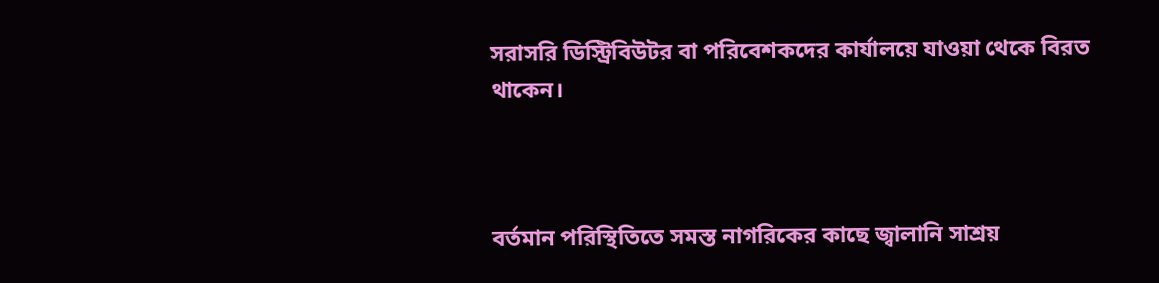সরাসরি ডিস্ট্রিবিউটর বা পরিবেশকদের কার্যালয়ে যাওয়া থেকে বিরত থাকেন।



বর্তমান পরিস্থিতিতে সমস্ত নাগরিকের কাছে জ্বালানি সাশ্রয়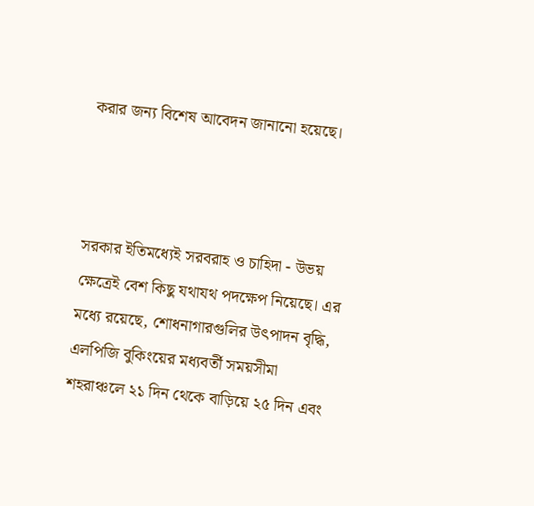করার জন্য বিশেষ আবেদন জানানো হয়েছে।



সরকার ইতিমধ্যেই সরবরাহ ও চাহিদা - উভয় ক্ষেত্রেই বেশ কিছু যথাযথ পদক্ষেপ নিয়েছে। এর মধ্যে রয়েছে, শোধনাগারগুলির উৎপাদন বৃদ্ধি, এলপিজি বুকিংয়ের মধ্যবর্তী সময়সীমা শহরাঞ্চলে ২১ দিন থেকে বাড়িয়ে ২৫ দিন এবং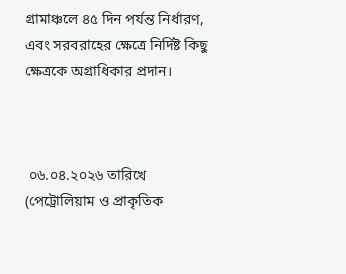গ্রামাঞ্চলে ৪৫ দিন পর্যন্ত নির্ধারণ, এবং সরবরাহের ক্ষেত্রে নির্দিষ্ট কিছু ক্ষেত্রকে অগ্রাধিকার প্রদান।



 ০৬.০৪.২০২৬ তারিখে (পেট্রোলিয়াম ও প্রাকৃতিক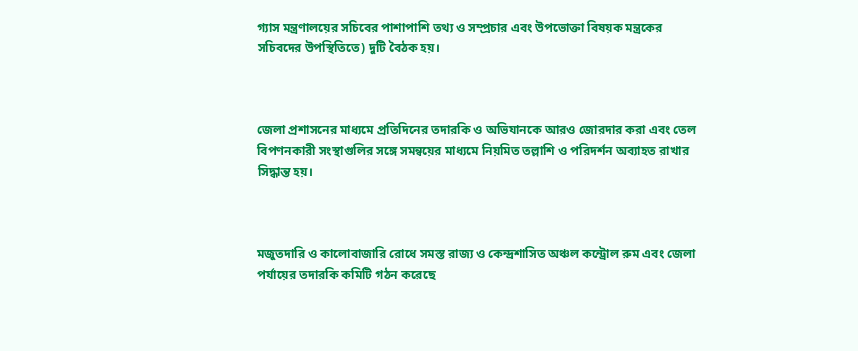গ্যাস মন্ত্রণালয়ের সচিবের পাশাপাশি তথ্য ও সম্প্রচার এবং উপভোক্তা বিষয়ক মন্ত্রকের সচিবদের উপস্থিতিতে) দুটি বৈঠক হয়।



জেলা প্রশাসনের মাধ্যমে প্রতিদিনের তদারকি ও অভিযানকে আরও জোরদার করা এবং তেল বিপণনকারী সংস্থাগুলির সঙ্গে সমন্বয়ের মাধ্যমে নিয়মিত তল্লাশি ও পরিদর্শন অব্যাহত রাখার সিদ্ধান্ত হয়।



মজুতদারি ও কালোবাজারি রোধে সমস্ত রাজ্য ও কেন্দ্রশাসিত অঞ্চল কন্ট্রোল রুম এবং জেলা পর্যায়ের তদারকি কমিটি গঠন করেছে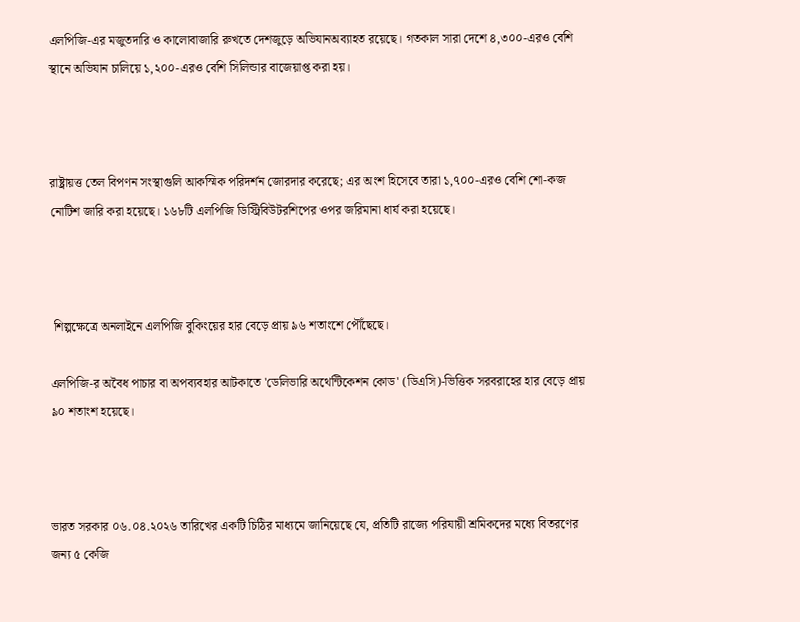এলপিজি-এর মজুতদারি ও কালোবাজারি রুখতে দেশজুড়ে অভিযানঅব্যাহত রয়েছে। গতকাল সারা দেশে ৪,৩০০-এরও বেশি স্থানে অভিযান চালিয়ে ১,২০০-এরও বেশি সিলিন্ডার বাজেয়াপ্ত করা হয়।



রাষ্ট্রায়ত্ত তেল বিপণন সংস্থাগুলি আকস্মিক পরিদর্শন জোরদার করেছে; এর অংশ হিসেবে তারা ১,৭০০-এরও বেশি শো-কজ নোটিশ জারি করা হয়েছে। ১৬৮টি এলপিজি ডিস্ট্রিবিউটরশিপের ওপর জরিমানা ধার্য করা হয়েছে।



 শিল্পক্ষেত্রে অনলাইনে এলপিজি বুকিংয়ের হার বেড়ে প্রায় ৯৬ শতাংশে পৌঁছেছে।

এলপিজি-র অবৈধ পাচার বা অপব্যবহার আটকাতে 'ডেলিভারি অথেন্টিকেশন কোড' (ডিএসি)-ভিত্তিক সরবরাহের হার বেড়ে প্রায় ৯০ শতাংশ হয়েছে।



ভারত সরকার ০৬.০৪.২০২৬ তারিখের একটি চিঠির মাধ্যমে জানিয়েছে যে, প্রতিটি রাজ্যে পরিযায়ী শ্রমিকদের মধ্যে বিতরণের জন্য ৫ কেজি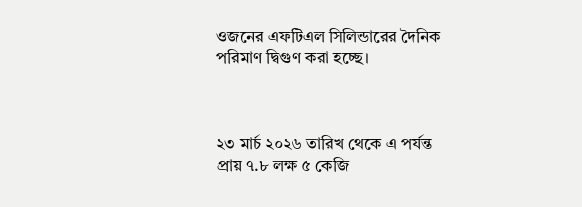ওজনের এফটিএল সিলিন্ডারের দৈনিক পরিমাণ দ্বিগুণ করা হচ্ছে।



২৩ মার্চ ২০২৬ তারিখ থেকে এ পর্যন্ত প্রায় ৭.৮ লক্ষ ৫ কেজি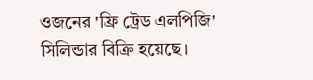ওজনের 'ফ্রি ট্রেড এলপিজি' সিলিন্ডার বিক্রি হয়েছে।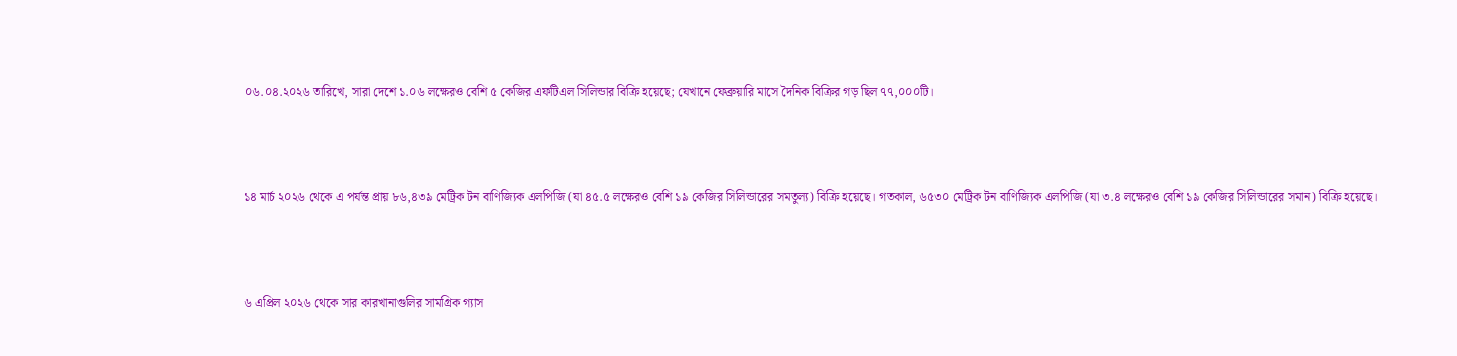০৬.০৪.২০২৬ তারিখে, সারা দেশে ১.০৬ লক্ষেরও বেশি ৫ কেজির এফটিএল সিলিন্ডার বিক্রি হয়েছে; যেখানে ফেব্রুয়ারি মাসে দৈনিক বিক্রির গড় ছিল ৭৭,০০০টি।



১৪ মার্চ ২০২৬ থেকে এ পর্যন্ত প্রায় ৮৬,৪৩৯ মেট্রিক টন বাণিজ্যিক এলপিজি (যা ৪৫.৫ লক্ষেরও বেশি ১৯ কেজির সিলিন্ডারের সমতুল্য) বিক্রি হয়েছে। গতকাল, ৬৫৩০ মেট্রিক টন বাণিজ্যিক এলপিজি (যা ৩.৪ লক্ষেরও বেশি ১৯ কেজির সিলিন্ডারের সমান) বিক্রি হয়েছে।



৬ এপ্রিল ২০২৬ থেকে সার কারখানাগুলির সামগ্রিক গ্যাস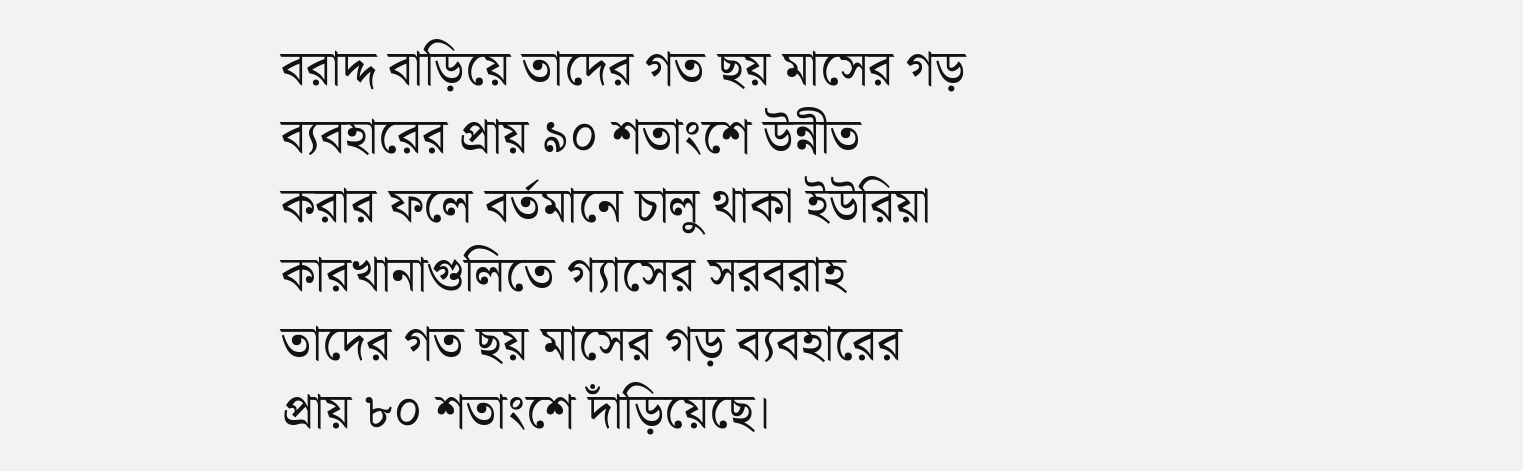বরাদ্দ বাড়িয়ে তাদের গত ছয় মাসের গড় ব্যবহারের প্রায় ৯০ শতাংশে উন্নীত করার ফলে বর্তমানে চালু থাকা ইউরিয়া কারখানাগুলিতে গ্যাসের সরবরাহ তাদের গত ছয় মাসের গড় ব্যবহারের প্রায় ৮০ শতাংশে দাঁড়িয়েছে।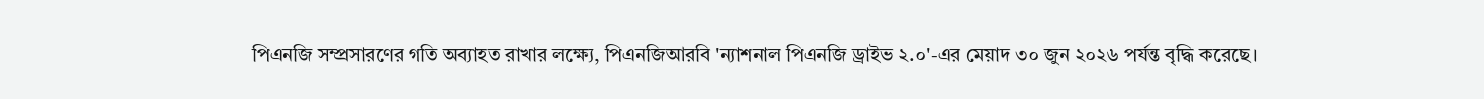পিএনজি সম্প্রসারণের গতি অব্যাহত রাখার লক্ষ্যে, পিএনজিআরবি 'ন্যাশনাল পিএনজি ড্রাইভ ২.০'-এর মেয়াদ ৩০ জুন ২০২৬ পর্যন্ত বৃদ্ধি করেছে।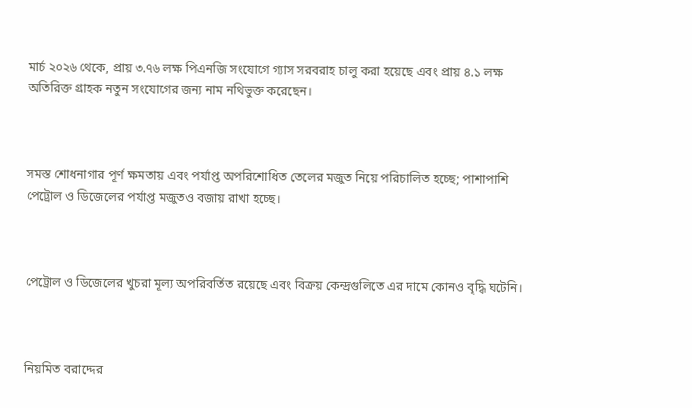মার্চ ২০২৬ থেকে, প্রায় ৩.৭৬ লক্ষ পিএনজি সংযোগে গ্যাস সরবরাহ চালু করা হয়েছে এবং প্রায় ৪.১ লক্ষ অতিরিক্ত গ্রাহক নতুন সংযোগের জন্য নাম নথিভুক্ত করেছেন।



সমস্ত শোধনাগার পূর্ণ ক্ষমতায় এবং পর্যাপ্ত অপরিশোধিত তেলের মজুত নিয়ে পরিচালিত হচ্ছে; পাশাপাশি পেট্রোল ও ডিজেলের পর্যাপ্ত মজুতও বজায় রাখা হচ্ছে।



পেট্রোল ও ডিজেলের খুচরা মূল্য অপরিবর্তিত রয়েছে এবং বিক্রয় কেন্দ্রগুলিতে এর দামে কোনও বৃদ্ধি ঘটেনি।



নিয়মিত বরাদ্দের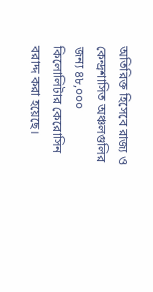অতিরিক্ত হিসেবে রাজ্য ও কেন্দ্রশাসিত অঞ্চলগুলির জন্য ৪৮,০০০ কিলোলিটার কেরোসিন বরাদ্দ করা হয়েছে।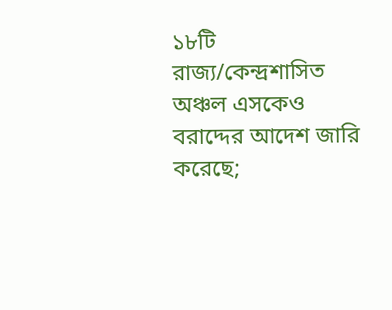১৮টি রাজ্য/কেন্দ্রশাসিত অঞ্চল এসকেও বরাদ্দের আদেশ জারি করেছে;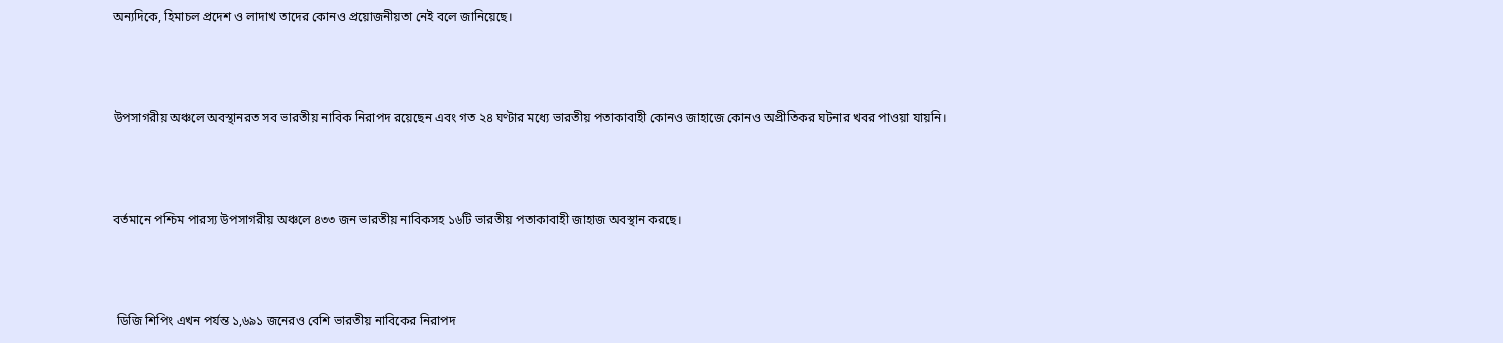অন্যদিকে, হিমাচল প্রদেশ ও লাদাখ তাদের কোনও প্রয়োজনীয়তা নেই বলে জানিয়েছে।



উপসাগরীয় অঞ্চলে অবস্থানরত সব ভারতীয় নাবিক নিরাপদ রয়েছেন এবং গত ২৪ ঘণ্টার মধ্যে ভারতীয় পতাকাবাহী কোনও জাহাজে কোনও অপ্রীতিকর ঘটনার খবর পাওয়া যায়নি।



বর্তমানে পশ্চিম পারস্য উপসাগরীয় অঞ্চলে ৪৩৩ জন ভারতীয় নাবিকসহ ১৬টি ভারতীয় পতাকাবাহী জাহাজ অবস্থান করছে।



 ডিজি শিপিং এখন পর্যন্ত ১,৬৯১ জনেরও বেশি ভারতীয় নাবিকের নিরাপদ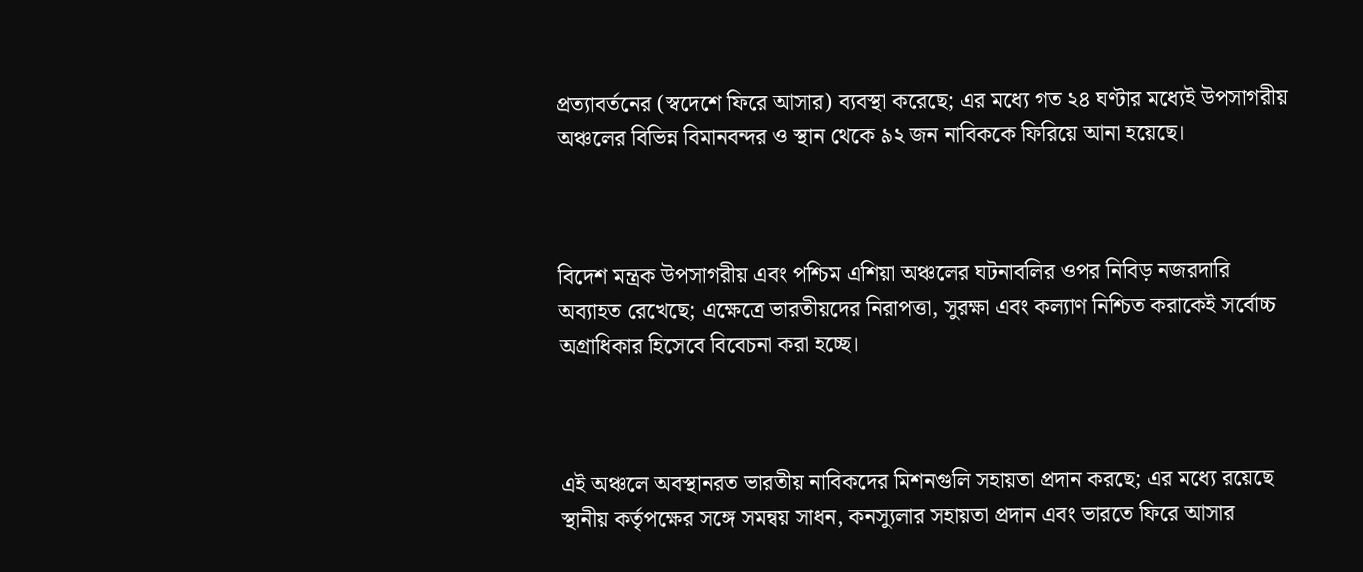প্রত্যাবর্তনের (স্বদেশে ফিরে আসার) ব্যবস্থা করেছে; এর মধ্যে গত ২৪ ঘণ্টার মধ্যেই উপসাগরীয় অঞ্চলের বিভিন্ন বিমানবন্দর ও স্থান থেকে ৯২ জন নাবিককে ফিরিয়ে আনা হয়েছে।



বিদেশ মন্ত্রক উপসাগরীয় এবং পশ্চিম এশিয়া অঞ্চলের ঘটনাবলির ওপর নিবিড় নজরদারি অব্যাহত রেখেছে; এক্ষেত্রে ভারতীয়দের নিরাপত্তা, সুরক্ষা এবং কল্যাণ নিশ্চিত করাকেই সর্বোচ্চ অগ্রাধিকার হিসেবে বিবেচনা করা হচ্ছে।



এই অঞ্চলে অবস্থানরত ভারতীয় নাবিকদের মিশনগুলি সহায়তা প্রদান করছে; এর মধ্যে রয়েছে স্থানীয় কর্তৃপক্ষের সঙ্গে সমন্বয় সাধন, কনস্যুলার সহায়তা প্রদান এবং ভারতে ফিরে আসার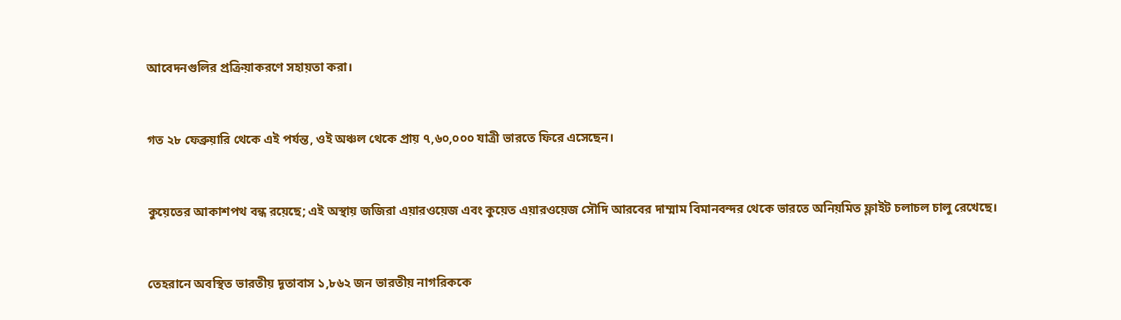আবেদনগুলির প্রক্রিয়াকরণে সহায়তা করা।



গত ২৮ ফেব্রুয়ারি থেকে এই পর্যন্ত, ওই অঞ্চল থেকে প্রায় ৭,৬০,০০০ যাত্রী ভারতে ফিরে এসেছেন।



কুয়েতের আকাশপথ বন্ধ রয়েছে; এই অস্থায় জজিরা এয়ারওয়েজ এবং কুয়েত এয়ারওয়েজ সৌদি আরবের দাম্মাম বিমানবন্দর থেকে ভারতে অনিয়মিত ফ্লাইট চলাচল চালু রেখেছে।



তেহরানে অবস্থিত ভারতীয় দূতাবাস ১,৮৬২ জন ভারতীয় নাগরিককে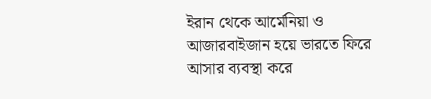ইরান থেকে আর্মেনিয়া ও আজারবাইজান হয়ে ভারতে ফিরে আসার ব্যবস্থা করে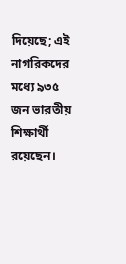দিয়েছে; এই নাগরিকদের মধ্যে ৯৩৫ জন ভারতীয় শিক্ষার্থী রয়েছেন।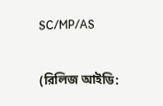SC/MP/AS


(রিলিজ আইডি: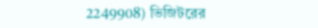2249908) ভিজিটরের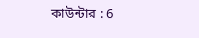কাউন্টার : 6